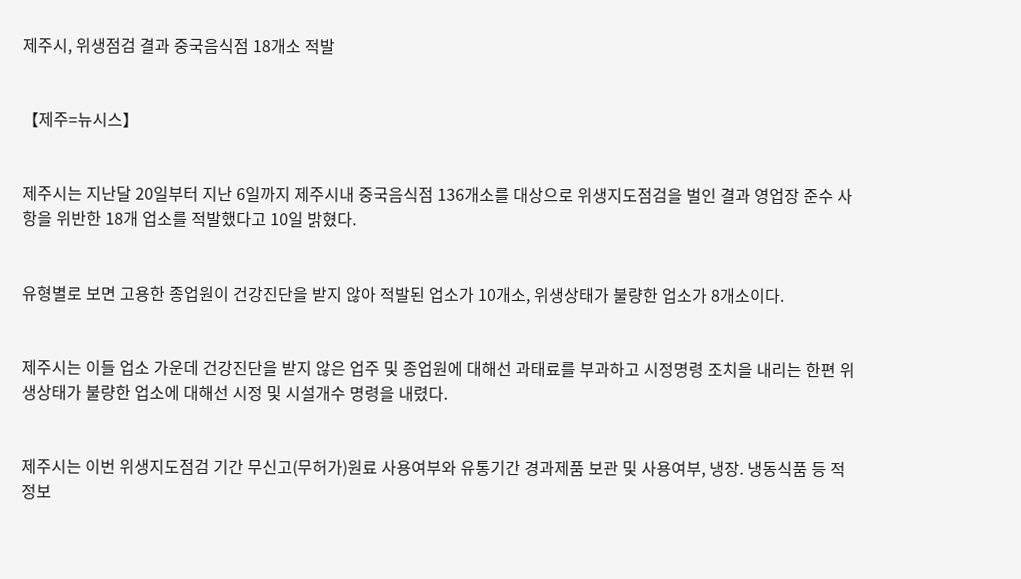제주시, 위생점검 결과 중국음식점 18개소 적발


【제주=뉴시스】


제주시는 지난달 20일부터 지난 6일까지 제주시내 중국음식점 136개소를 대상으로 위생지도점검을 벌인 결과 영업장 준수 사항을 위반한 18개 업소를 적발했다고 10일 밝혔다.


유형별로 보면 고용한 종업원이 건강진단을 받지 않아 적발된 업소가 10개소, 위생상태가 불량한 업소가 8개소이다.


제주시는 이들 업소 가운데 건강진단을 받지 않은 업주 및 종업원에 대해선 과태료를 부과하고 시정명령 조치을 내리는 한편 위생상태가 불량한 업소에 대해선 시정 및 시설개수 명령을 내렸다.


제주시는 이번 위생지도점검 기간 무신고(무허가)원료 사용여부와 유통기간 경과제품 보관 및 사용여부, 냉장. 냉동식품 등 적정보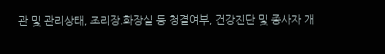관 및 관리상태, 조리장.화장실 등 청결여부, 건강진단 및 종사자 개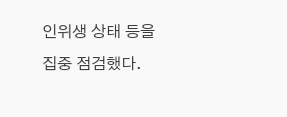인위생 상태 등을 집중 점검했다.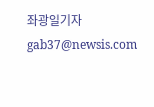좌광일기자 gab37@newsis.com